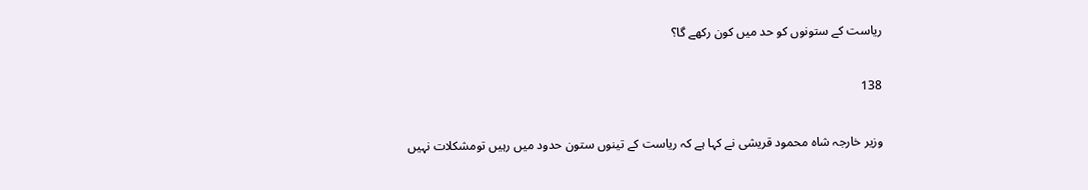ریاست کے ستونوں کو حد میں کون رکھے گا؟

138

وزیر خارجہ شاہ محمود قریشی نے کہا ہے کہ ریاست کے تینوں ستون حدود میں رہیں تومشکلات نہیں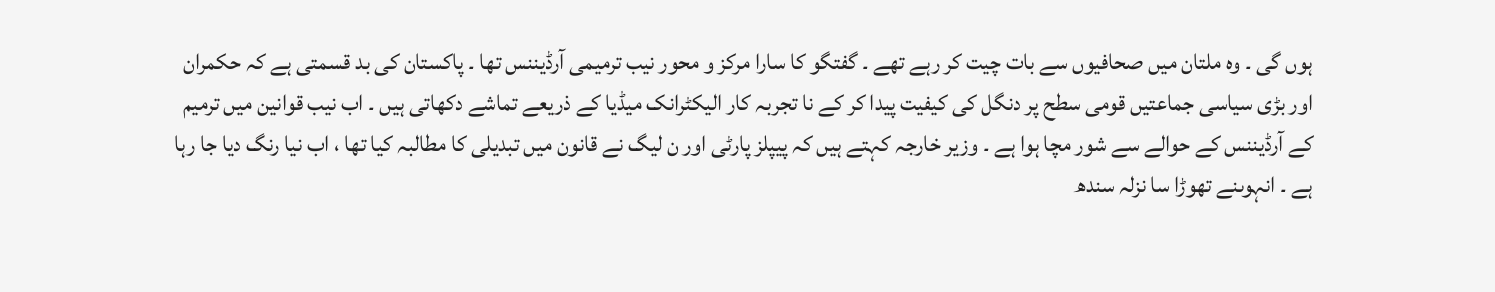ہوں گی ۔ وہ ملتان میں صحافیوں سے بات چیت کر رہے تھے ۔ گفتگو کا سارا مرکز و محور نیب ترمیمی آرڈیننس تھا ۔ پاکستان کی بد قسمتی ہے کہ حکمران اور بڑی سیاسی جماعتیں قومی سطح پر دنگل کی کیفیت پیدا کر کے نا تجربہ کار الیکٹرانک میڈیا کے ذریعے تماشے دکھاتی ہیں ۔ اب نیب قوانین میں ترمیم کے آرڈیننس کے حوالے سے شور مچا ہوا ہے ۔ وزیر خارجہ کہتے ہیں کہ پیپلز پارٹی اور ن لیگ نے قانون میں تبدیلی کا مطالبہ کیا تھا ، اب نیا رنگ دیا جا رہا ہے ۔ انہوںنے تھوڑا سا نزلہ سندھ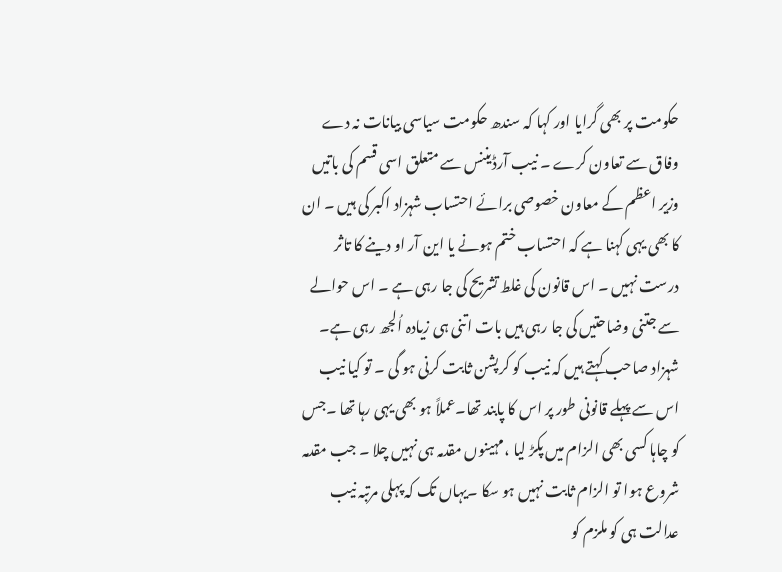حکومت پر بھی گرایا اور کہا کہ سندھ حکومت سیاسی بیانات نہ دے وفاق سے تعاون کرے ۔ نیب آرڈیننس سے متعلق اسی قسم کی باتیں وزیر اعظم کے معاون خصوصی برائے احتساب شہزاد اکبر کی ہیں ۔ ان کا بھی یہی کہنا ہے کہ احتساب ختم ہونے یا این آر او دینے کا تاثر درست نہیں ۔ اس قانون کی غلط تشریح کی جا رہی ہے ۔ اس حوالے سے جتنی وضاحتیں کی جا رہی ہیں بات اتنی ہی زیادہ اُلجھ رہی ہے۔ شہزاد صاحب کہتے ہیں کہ نیب کو کرپشن ثابت کرنی ہو گی ۔ تو کیا نیب اس سے پہلے قانونی طور پر اس کا پابند تھا۔عملاً ہو بھی یہی رہا تھا ۔جس کو چاہا کسی بھی الزام میں پکڑ لیا ،مہینوں مقدمہ ہی نہیں چلا ۔ جب مقدمہ شروع ہوا تو الزام ثابت نہیں ہو سکا ۔یہاں تک کہ پہلی مرتبہ نیب عدالت ہی کو ملزم کو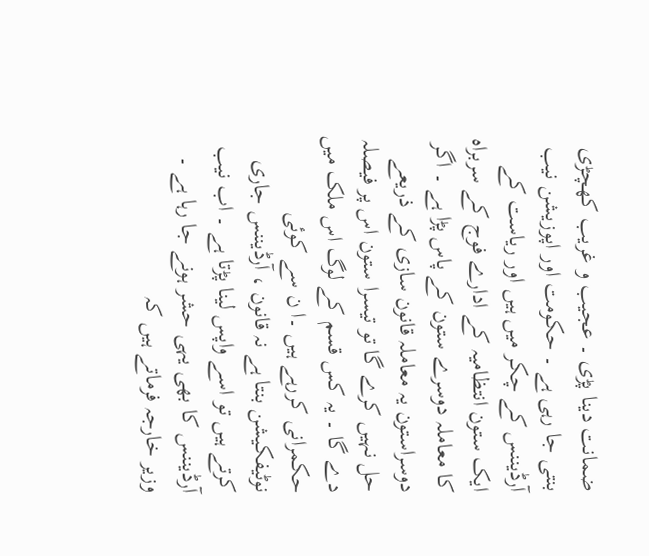ضمانت دینا پڑی ۔ عجیب و غریب کھچڑی بنتی جا رہی ہے ۔ حکومت اور اپوزیشن نیب آرڈیننس کے چکر میں ہیں اور ریاست کے ایک ستون انتظامیہ کے ادارے فوج کے سربراہ کا معاملہ دوسرے ستون کے پاس پڑا ہے ۔ اگر دوسراستون یہ معاملہ قانون سازی کے ذریعے حل نہیں کرے گا تو تیسرا ستون اس پر فیصلہ دے گا ۔ یہ کس قسم کے لوگ اس ملک میں حکمرانی کررہے ہیں ۔ا ن سے کوئی نوٹیفکیشن بنتا ہے نہ قانون ، آرڈیننس جاری کرتے ہیں تو اسے واپس لینا پڑتا ہے ۔ اب نیب آرڈیننس کا بھی یہی حشر ہونے جا رہا ہے ۔ وزیر خارجہ فرماتے ہیں کہ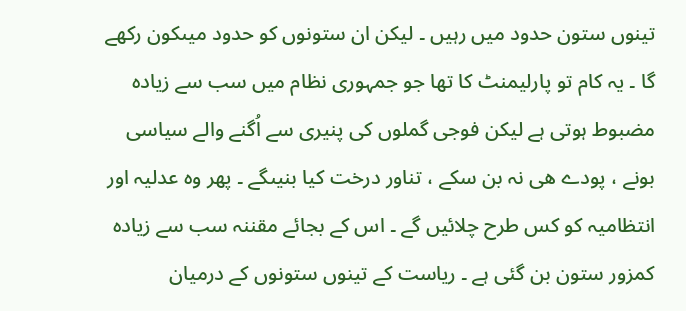تینوں ستون حدود میں رہیں ۔ لیکن ان ستونوں کو حدود میںکون رکھے گا ۔ یہ کام تو پارلیمنٹ کا تھا جو جمہوری نظام میں سب سے زیادہ مضبوط ہوتی ہے لیکن فوجی گملوں کی پنیری سے اُگنے والے سیاسی بونے ، پودے ھی نہ بن سکے ، تناور درخت کیا بنیںگے ۔ پھر وہ عدلیہ اور انتظامیہ کو کس طرح چلائیں گے ۔ اس کے بجائے مقننہ سب سے زیادہ کمزور ستون بن گئی ہے ۔ ریاست کے تینوں ستونوں کے درمیان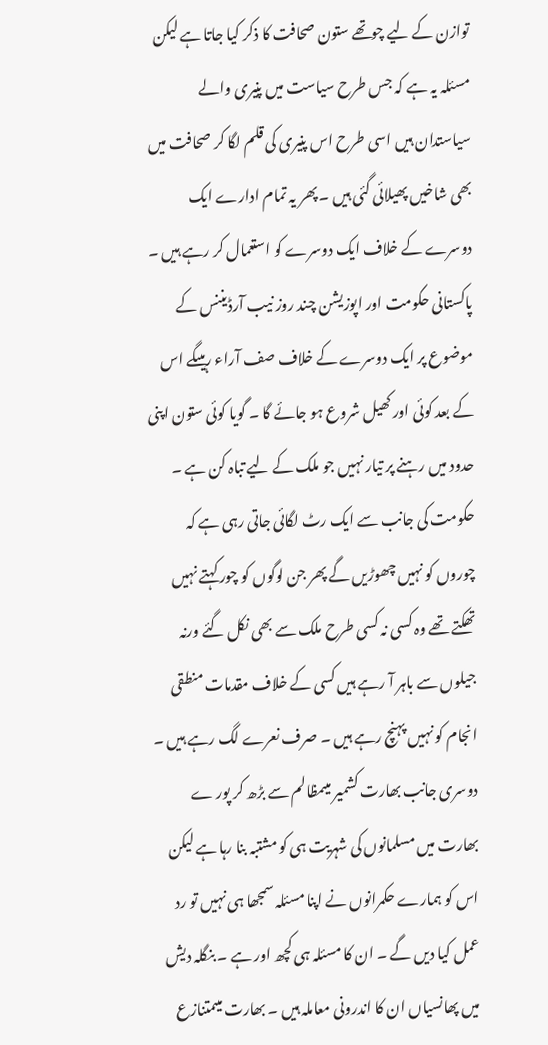توازن کے لیے چوتھے ستون صحافت کا ذکر کیا جاتا ہے لیکن مسئلہ یہ ہے کہ جس طرح سیاست میں پنیری والے سیاستدان ہیں اسی طرح اس پنیری کی قلم لگا کر صحافت میں بھی شاخیں پھیلائی گئی ہیں ۔ پھر یہ تمام ادارے ایک دوسرے کے خلاف ایک دوسرے کو استعمال کر رہے ہیں ۔ پاکستانی حکومت اور اپوزیشن چند روز نیب آرڈیننس کے موضوع پر ایک دوسرے کے خلاف صف آراء رہیںگے اس کے بعد کوئی اور کھیل شروع ہو جائے گا ۔ گویا کوئی ستون اپنی حدود میں رہنے پر تیار نہیں جو ملک کے لیے تباہ کن ہے ۔ حکومت کی جانب سے ایک رٹ لگائی جاتی رہی ہے کہ چوروں کو نہیں چھوڑیں گے پھر جن لوگوں کو چور کہتے نہیں تھکتے تھے وہ کسی نہ کسی طرح ملک سے بھی نکل گئے ورنہ جیلوں سے باہر آ رہے ہیں کسی کے خلاف مقدمات منطقی انجام کو نہیں پہنچ رہے ہیں ۔ صرف نعرے لگ رہے ہیں ۔ دوسری جانب بھارت کشمیر میںمظالم سے بڑھ کر پور ے بھارت میں مسلمانوں کی شہریت ہی کو مشتبہ بنا رہا ہے لیکن اس کو ہمارے حکمرانوں نے اپنا مسئلہ سمجھا ہی نہیں تو رد عمل کیا دیں گے ۔ ان کا مسئلہ ہی کچھ اور ہے ۔ بنگلہ دیش میں پھانسیاں ان کا اندرونی معاملہ ہیں ۔ بھارت میںمتنازع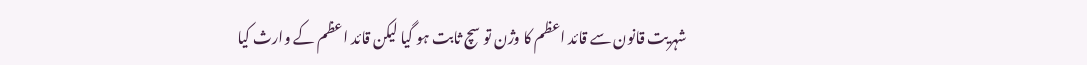شہریت قانون سے قائد اعظم کا وژن تو سچ ثابت ہو گیا لیکن قائد اعظم کے وارث کیا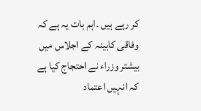کر رہے ہیں ۔اہم بات یہ ہے کہ وفاقی کابینہ کے اجلاس میں بیشتر وزراء نے احتجاج کیا ہے کہ انہیں اعتماد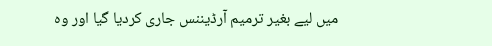میں لیے بغیر ترمیم آرڈیننس جاری کردیا گیا اور وہ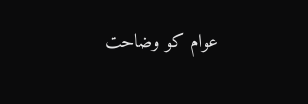عوام کو وضاحت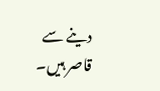دینے سے قاصر ہیں۔